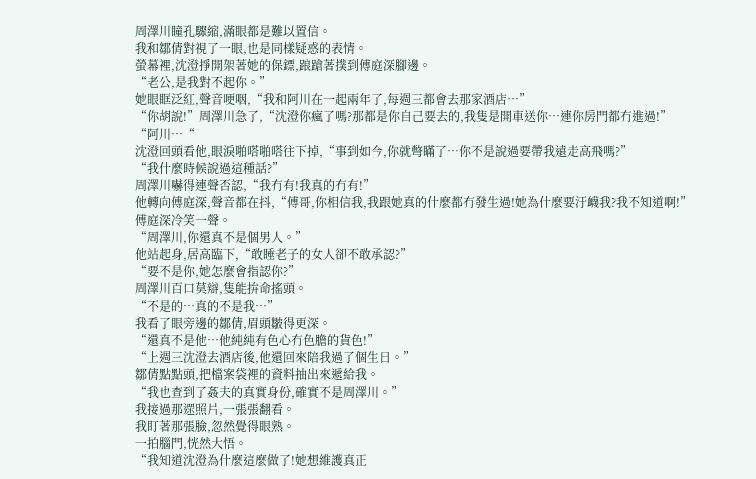周澤川瞳孔驟縮,滿眼都是難以置信。
我和鄒倩對視了一眼,也是同樣疑惑的表情。
螢幕裡,沈澄掙開架著她的保鏢,踉蹌著撲到傅庭深腳邊。
“老公,是我對不起你。”
她眼眶泛紅,聲音哽咽,“我和阿川在一起兩年了,每週三都會去那家酒店…”
“你胡說!”周澤川急了,“沈澄你瘋了嗎?那都是你自己要去的,我隻是開車送你…連你房門都冇進過!”
“阿川…“
沈澄回頭看他,眼淚啪嗒啪嗒往下掉,“事到如今,你就彆瞞了…你不是說過要帶我遠走高飛嗎?”
“我什麼時候說過這種話?”
周澤川嚇得連聲否認,“我冇有!我真的冇有!”
他轉向傅庭深,聲音都在抖,“傅哥,你相信我,我跟她真的什麼都冇發生過!她為什麼要汙衊我?我不知道啊!”
傅庭深冷笑一聲。
“周澤川,你還真不是個男人。”
他站起身,居高臨下,“敢睡老子的女人卻不敢承認?”
“要不是你,她怎麼會指認你?”
周澤川百口莫辯,隻能拚命搖頭。
“不是的…真的不是我…”
我看了眼旁邊的鄒倩,眉頭皺得更深。
“還真不是他…他純純有色心冇色膽的貨色!”
“上週三沈澄去酒店後,他還回來陪我過了個生日。”
鄒倩點點頭,把檔案袋裡的資料抽出來遞給我。
“我也查到了姦夫的真實身份,確實不是周澤川。”
我接過那遝照片,一張張翻看。
我盯著那張臉,忽然覺得眼熟。
一拍腦門,恍然大悟。
“我知道沈澄為什麼這麼做了!她想維護真正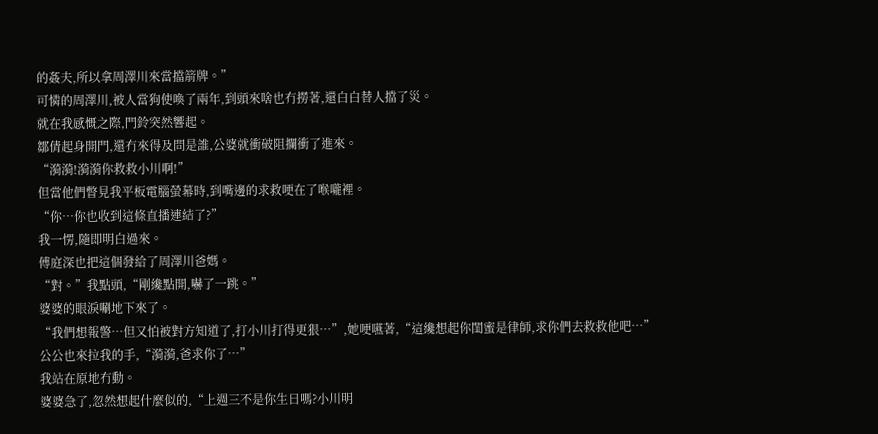的姦夫,所以拿周澤川來當擋箭牌。”
可憐的周澤川,被人當狗使喚了兩年,到頭來啥也冇撈著,還白白替人擋了災。
就在我感慨之際,門鈴突然響起。
鄒倩起身開門,還冇來得及問是誰,公婆就衝破阻攔衝了進來。
“漪漪!漪漪你救救小川啊!”
但當他們瞥見我平板電腦螢幕時,到嘴邊的求救哽在了喉嚨裡。
“你…你也收到這條直播連結了?”
我一愣,隨即明白過來。
傅庭深也把這個發給了周澤川爸媽。
“對。”我點頭,“剛纔點開,嚇了一跳。”
婆婆的眼淚唰地下來了。
“我們想報警…但又怕被對方知道了,打小川打得更狠…”,她哽嚥著,“這纔想起你閨蜜是律師,求你們去救救他吧…”
公公也來拉我的手,“漪漪,爸求你了…”
我站在原地冇動。
婆婆急了,忽然想起什麼似的,“上週三不是你生日嗎?小川明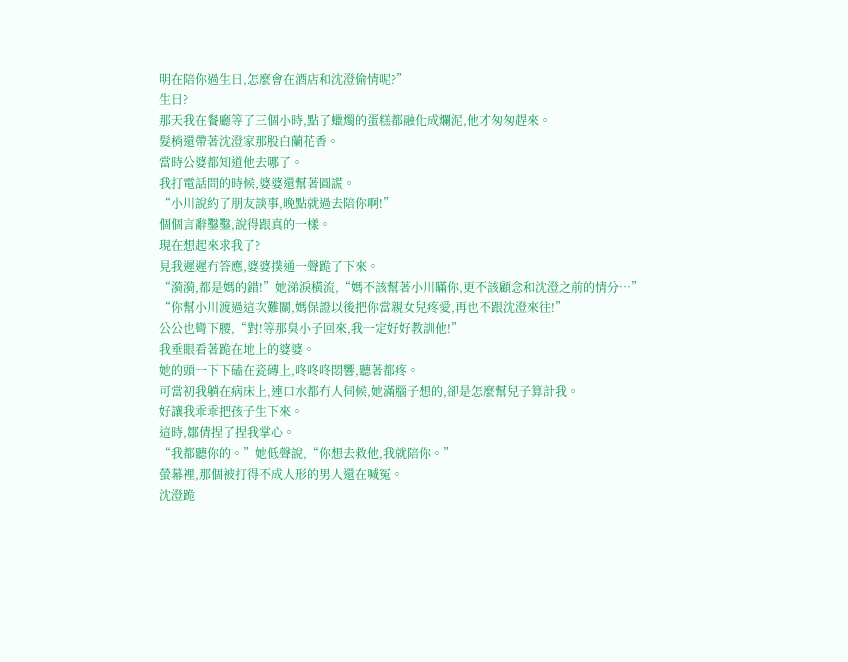明在陪你過生日,怎麼會在酒店和沈澄偷情呢?”
生日?
那天我在餐廳等了三個小時,點了蠟燭的蛋糕都融化成爛泥,他才匆匆趕來。
髮梢還帶著沈澄家那股白蘭花香。
當時公婆都知道他去哪了。
我打電話問的時候,婆婆還幫著圓謊。
“小川說約了朋友談事,晚點就過去陪你啊!”
個個言辭鑿鑿,說得跟真的一樣。
現在想起來求我了?
見我遲遲冇答應,婆婆撲通一聲跪了下來。
“漪漪,都是媽的錯!”她涕淚橫流,“媽不該幫著小川瞞你,更不該顧念和沈澄之前的情分…”
“你幫小川渡過這次難關,媽保證以後把你當親女兒疼愛,再也不跟沈澄來往!”
公公也彎下腰,“對!等那臭小子回來,我一定好好教訓他!”
我垂眼看著跪在地上的婆婆。
她的頭一下下磕在瓷磚上,咚咚咚悶響,聽著都疼。
可當初我躺在病床上,連口水都冇人伺候,她滿腦子想的,卻是怎麼幫兒子算計我。
好讓我乖乖把孩子生下來。
這時,鄒倩捏了捏我掌心。
“我都聽你的。”她低聲說,“你想去救他,我就陪你。”
螢幕裡,那個被打得不成人形的男人還在喊冤。
沈澄跪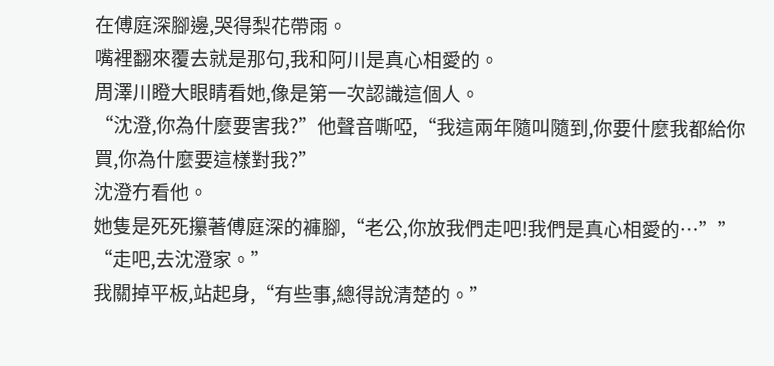在傅庭深腳邊,哭得梨花帶雨。
嘴裡翻來覆去就是那句,我和阿川是真心相愛的。
周澤川瞪大眼睛看她,像是第一次認識這個人。
“沈澄,你為什麼要害我?”他聲音嘶啞,“我這兩年隨叫隨到,你要什麼我都給你買,你為什麼要這樣對我?”
沈澄冇看他。
她隻是死死攥著傅庭深的褲腳,“老公,你放我們走吧!我們是真心相愛的…””
“走吧,去沈澄家。”
我關掉平板,站起身,“有些事,總得說清楚的。”